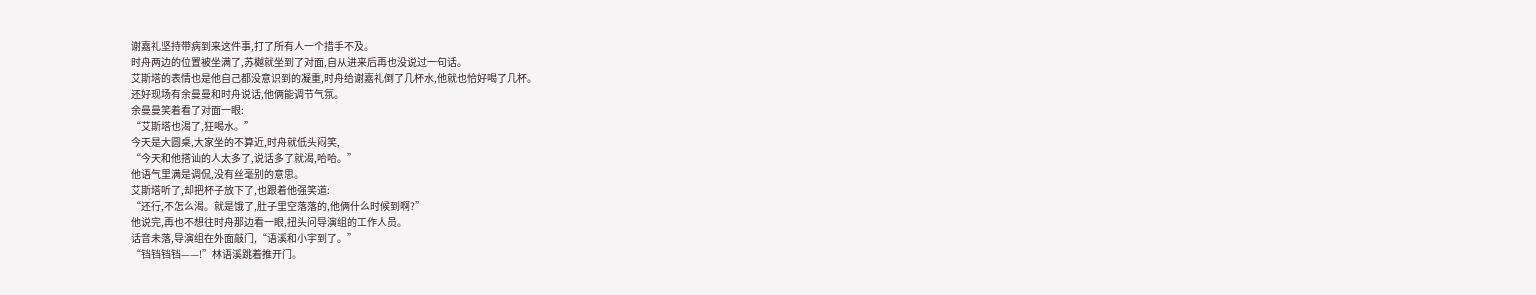谢嘉礼坚持带病到来这件事,打了所有人一个措手不及。
时舟两边的位置被坐满了,苏樾就坐到了对面,自从进来后再也没说过一句话。
艾斯塔的表情也是他自己都没意识到的凝重,时舟给谢嘉礼倒了几杯水,他就也恰好喝了几杯。
还好现场有余曼曼和时舟说话,他俩能调节气氛。
余曼曼笑着看了对面一眼:
“艾斯塔也渴了,狂喝水。”
今天是大圆桌,大家坐的不算近,时舟就低头闷笑,
“今天和他搭讪的人太多了,说话多了就渴,哈哈。”
他语气里满是调侃,没有丝毫别的意思。
艾斯塔听了,却把杯子放下了,也跟着他强笑道:
“还行,不怎么渴。就是饿了,肚子里空落落的,他俩什么时候到啊?”
他说完,再也不想往时舟那边看一眼,扭头问导演组的工作人员。
话音未落,导演组在外面敲门,“语溪和小宇到了。”
“铛铛铛铛——!”林语溪跳着推开门。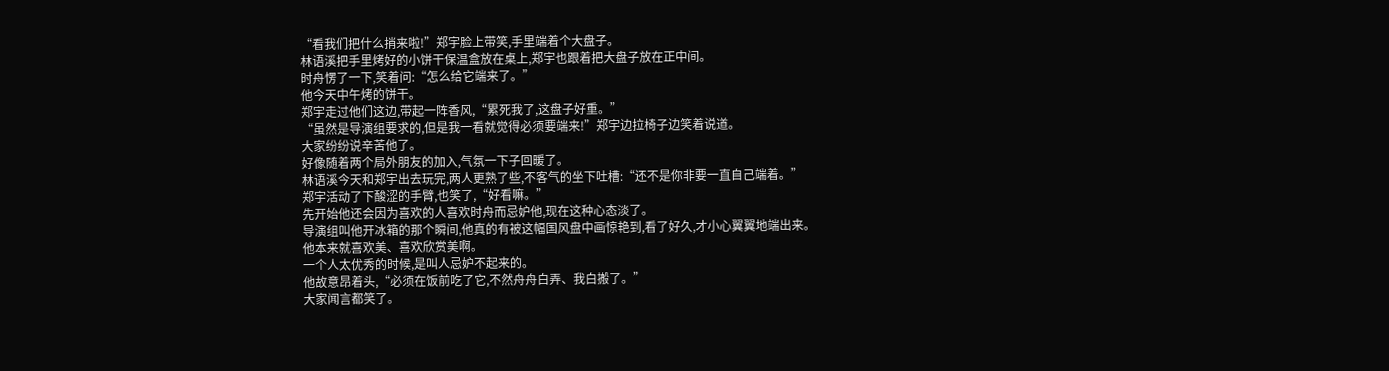“看我们把什么捎来啦!”郑宇脸上带笑,手里端着个大盘子。
林语溪把手里烤好的小饼干保温盒放在桌上,郑宇也跟着把大盘子放在正中间。
时舟愣了一下,笑着问:“怎么给它端来了。”
他今天中午烤的饼干。
郑宇走过他们这边,带起一阵香风,“累死我了,这盘子好重。”
“虽然是导演组要求的,但是我一看就觉得必须要端来!”郑宇边拉椅子边笑着说道。
大家纷纷说辛苦他了。
好像随着两个局外朋友的加入,气氛一下子回暖了。
林语溪今天和郑宇出去玩完,两人更熟了些,不客气的坐下吐槽:“还不是你非要一直自己端着。”
郑宇活动了下酸涩的手臂,也笑了,“好看嘛。”
先开始他还会因为喜欢的人喜欢时舟而忌妒他,现在这种心态淡了。
导演组叫他开冰箱的那个瞬间,他真的有被这幅国风盘中画惊艳到,看了好久,才小心翼翼地端出来。
他本来就喜欢美、喜欢欣赏美啊。
一个人太优秀的时候,是叫人忌妒不起来的。
他故意昂着头,“必须在饭前吃了它,不然舟舟白弄、我白搬了。”
大家闻言都笑了。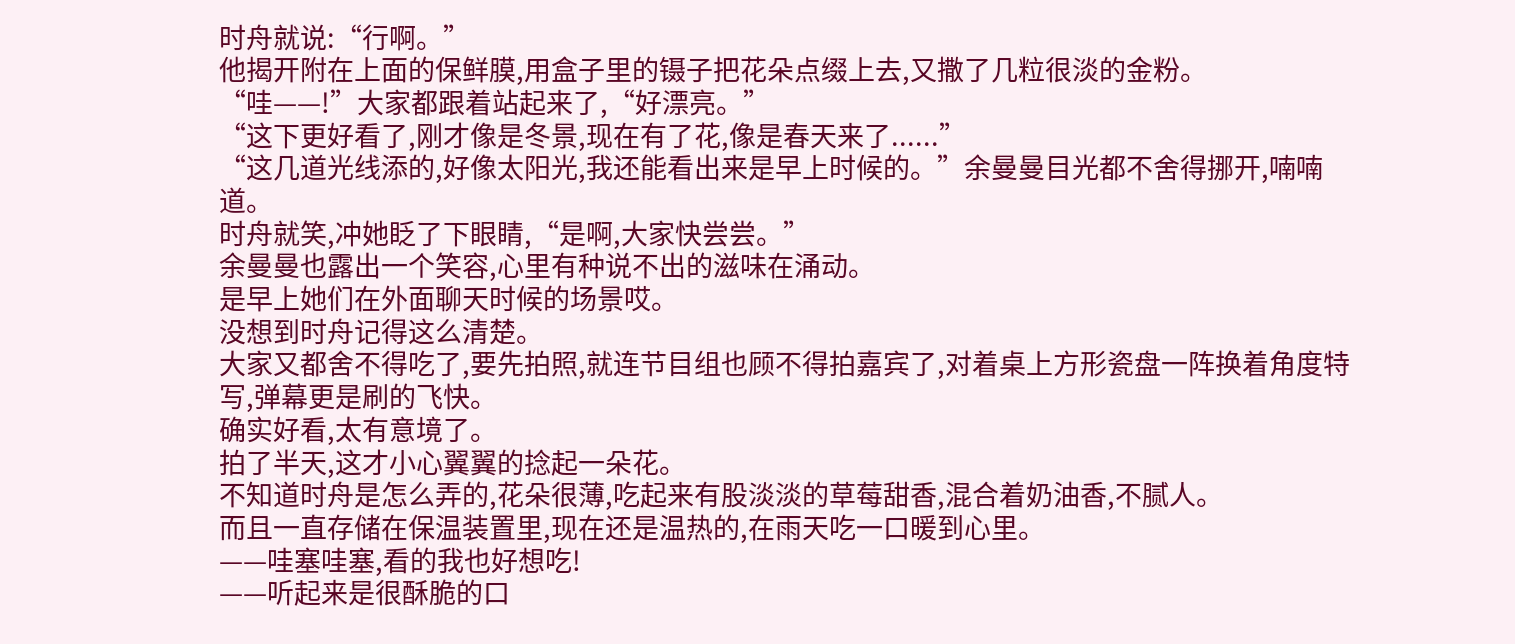时舟就说:“行啊。”
他揭开附在上面的保鲜膜,用盒子里的镊子把花朵点缀上去,又撒了几粒很淡的金粉。
“哇——!”大家都跟着站起来了,“好漂亮。”
“这下更好看了,刚才像是冬景,现在有了花,像是春天来了......”
“这几道光线添的,好像太阳光,我还能看出来是早上时候的。”余曼曼目光都不舍得挪开,喃喃道。
时舟就笑,冲她眨了下眼睛,“是啊,大家快尝尝。”
余曼曼也露出一个笑容,心里有种说不出的滋味在涌动。
是早上她们在外面聊天时候的场景哎。
没想到时舟记得这么清楚。
大家又都舍不得吃了,要先拍照,就连节目组也顾不得拍嘉宾了,对着桌上方形瓷盘一阵换着角度特写,弹幕更是刷的飞快。
确实好看,太有意境了。
拍了半天,这才小心翼翼的捻起一朵花。
不知道时舟是怎么弄的,花朵很薄,吃起来有股淡淡的草莓甜香,混合着奶油香,不腻人。
而且一直存储在保温装置里,现在还是温热的,在雨天吃一口暖到心里。
——哇塞哇塞,看的我也好想吃!
——听起来是很酥脆的口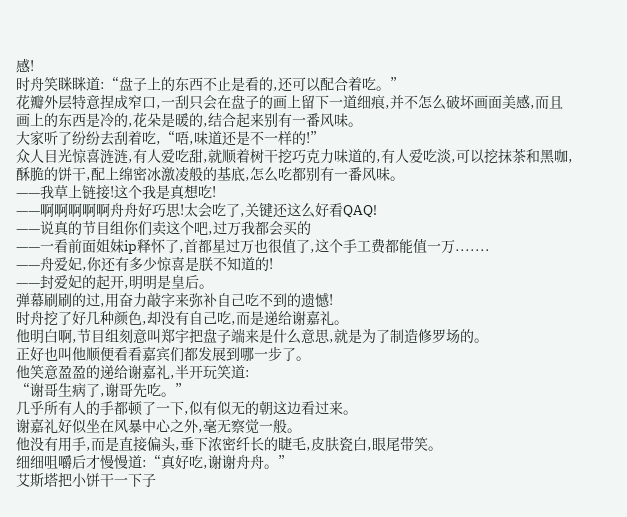感!
时舟笑眯眯道:“盘子上的东西不止是看的,还可以配合着吃。”
花瓣外层特意捏成窄口,一刮只会在盘子的画上留下一道细痕,并不怎么破坏画面美感,而且画上的东西是冷的,花朵是暖的,结合起来别有一番风味。
大家听了纷纷去刮着吃,“唔,味道还是不一样的!”
众人目光惊喜涟涟,有人爱吃甜,就顺着树干挖巧克力味道的,有人爱吃淡,可以挖抹茶和黑咖,酥脆的饼干,配上绵密冰激凌般的基底,怎么吃都别有一番风味。
——我草上链接!这个我是真想吃!
——啊啊啊啊啊舟舟好巧思!太会吃了,关键还这么好看QAQ!
——说真的节目组你们卖这个吧,过万我都会买的
——一看前面姐妹ip释怀了,首都星过万也很值了,这个手工费都能值一万.......
——舟爱妃,你还有多少惊喜是朕不知道的!
——封爱妃的起开,明明是皇后。
弹幕刷刷的过,用奋力敲字来弥补自己吃不到的遗憾!
时舟挖了好几种颜色,却没有自己吃,而是递给谢嘉礼。
他明白啊,节目组刻意叫郑宇把盘子端来是什么意思,就是为了制造修罗场的。
正好也叫他顺便看看嘉宾们都发展到哪一步了。
他笑意盈盈的递给谢嘉礼,半开玩笑道:
“谢哥生病了,谢哥先吃。”
几乎所有人的手都顿了一下,似有似无的朝这边看过来。
谢嘉礼好似坐在风暴中心之外,毫无察觉一般。
他没有用手,而是直接偏头,垂下浓密纤长的睫毛,皮肤瓷白,眼尾带笑。
细细咀嚼后才慢慢道:“真好吃,谢谢舟舟。”
艾斯塔把小饼干一下子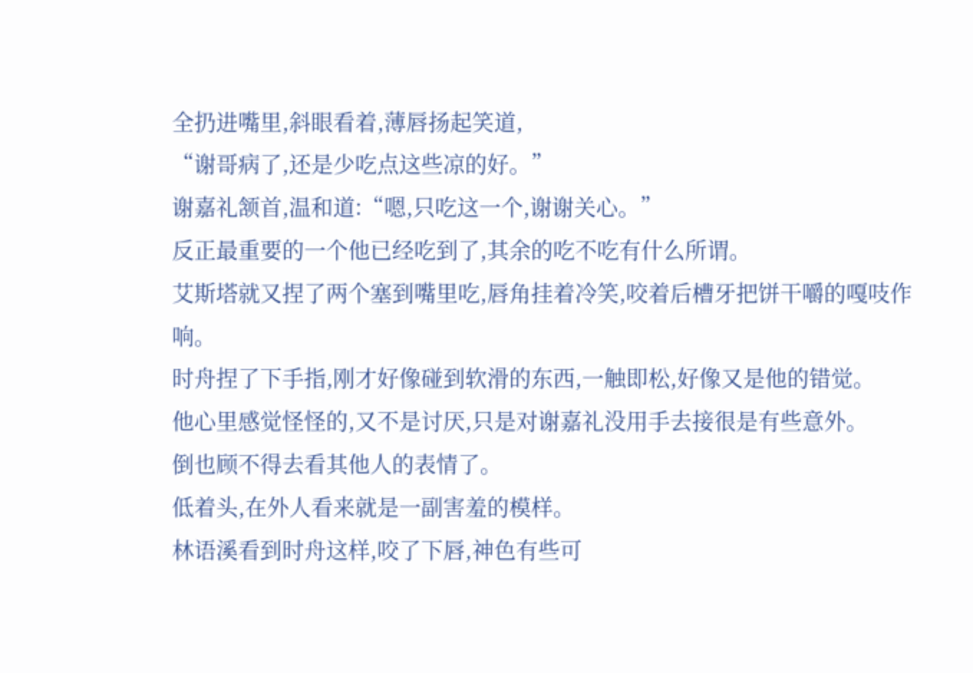全扔进嘴里,斜眼看着,薄唇扬起笑道,
“谢哥病了,还是少吃点这些凉的好。”
谢嘉礼颔首,温和道:“嗯,只吃这一个,谢谢关心。”
反正最重要的一个他已经吃到了,其余的吃不吃有什么所谓。
艾斯塔就又捏了两个塞到嘴里吃,唇角挂着冷笑,咬着后槽牙把饼干嚼的嘎吱作响。
时舟捏了下手指,刚才好像碰到软滑的东西,一触即松,好像又是他的错觉。
他心里感觉怪怪的,又不是讨厌,只是对谢嘉礼没用手去接很是有些意外。
倒也顾不得去看其他人的表情了。
低着头,在外人看来就是一副害羞的模样。
林语溪看到时舟这样,咬了下唇,神色有些可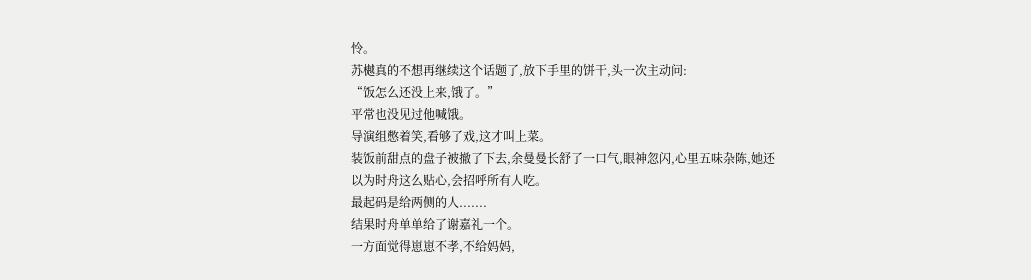怜。
苏樾真的不想再继续这个话题了,放下手里的饼干,头一次主动问:
“饭怎么还没上来,饿了。”
平常也没见过他喊饿。
导演组憋着笑,看够了戏,这才叫上菜。
装饭前甜点的盘子被撤了下去,余曼曼长舒了一口气,眼神忽闪,心里五味杂陈,她还以为时舟这么贴心,会招呼所有人吃。
最起码是给两侧的人.......
结果时舟单单给了谢嘉礼一个。
一方面觉得崽崽不孝,不给妈妈,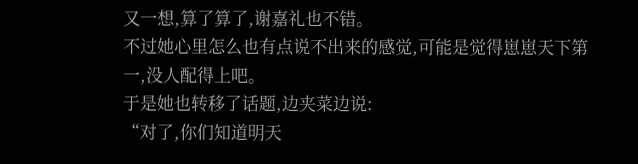又一想,算了算了,谢嘉礼也不错。
不过她心里怎么也有点说不出来的感觉,可能是觉得崽崽天下第一,没人配得上吧。
于是她也转移了话题,边夹菜边说:
“对了,你们知道明天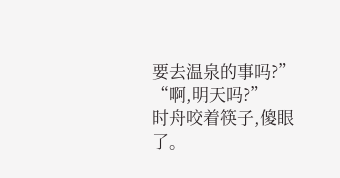要去温泉的事吗?”
“啊,明天吗?”
时舟咬着筷子,傻眼了。